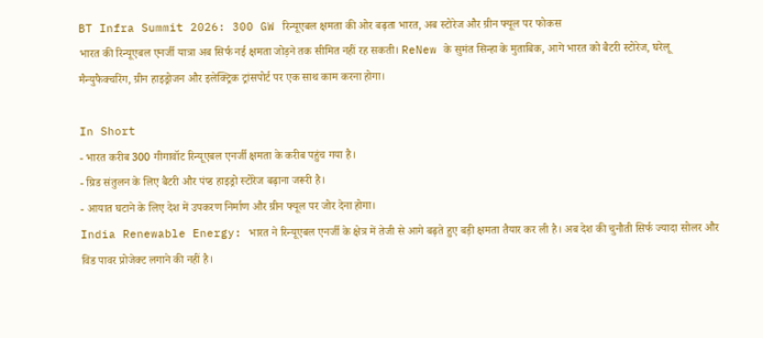BT Infra Summit 2026: 300 GW रिन्यूएबल क्षमता की ओर बढ़ता भारत, अब स्टोरेज और ग्रीन फ्यूल पर फोकस
भारत की रिन्यूएबल एनर्जी यात्रा अब सिर्फ नई क्षमता जोड़ने तक सीमित नहीं रह सकती। ReNew के सुमंत सिन्हा के मुताबिक, आगे भारत को बैटरी स्टोरेज, घरेलू मैन्युफैक्चरिंग, ग्रीन हाइड्रोजन और इलेक्ट्रिक ट्रांसपोर्ट पर एक साथ काम करना होगा।

In Short
- भारत करीब 300 गीगावॉट रिन्यूएबल एनर्जी क्षमता के करीब पहुंच गया है।
- ग्रिड संतुलन के लिए बैटरी और पंप्ड हाइड्रो स्टोरेज बढ़ाना जरूरी है।
- आयात घटाने के लिए देश में उपकरण निर्माण और ग्रीन फ्यूल पर जोर देना होगा।
India Renewable Energy: भारत ने रिन्यूएबल एनर्जी के क्षेत्र में तेजी से आगे बढ़ते हुए बड़ी क्षमता तैयार कर ली है। अब देश की चुनौती सिर्फ ज्यादा सोलर और विंड पावर प्रोजेक्ट लगाने की नहीं है।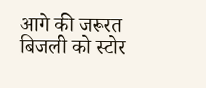आगे की जरूरत बिजली को स्टोर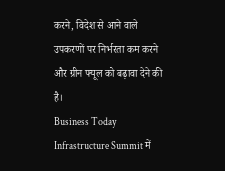करने, विदेश से आने वाले उपकरणों पर निर्भरता कम करने और ग्रीन फ्यूल को बढ़ावा देने की है।
Business Today Infrastructure Summit में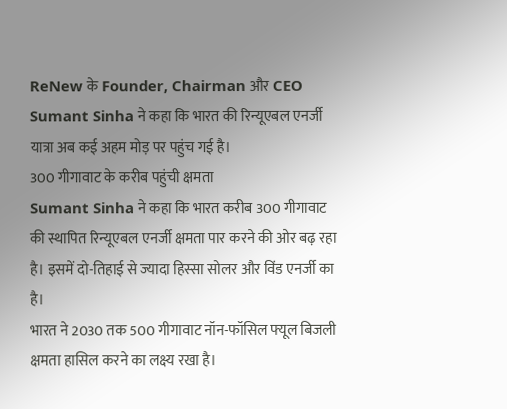ReNew के Founder, Chairman और CEO Sumant Sinha ने कहा कि भारत की रिन्यूएबल एनर्जी यात्रा अब कई अहम मोड़ पर पहुंच गई है।
300 गीगावाट के करीब पहुंची क्षमता
Sumant Sinha ने कहा कि भारत करीब 300 गीगावाट की स्थापित रिन्यूएबल एनर्जी क्षमता पार करने की ओर बढ़ रहा है। इसमें दो-तिहाई से ज्यादा हिस्सा सोलर और विंड एनर्जी का है।
भारत ने 2030 तक 500 गीगावाट नॉन-फॉसिल फ्यूल बिजली क्षमता हासिल करने का लक्ष्य रखा है।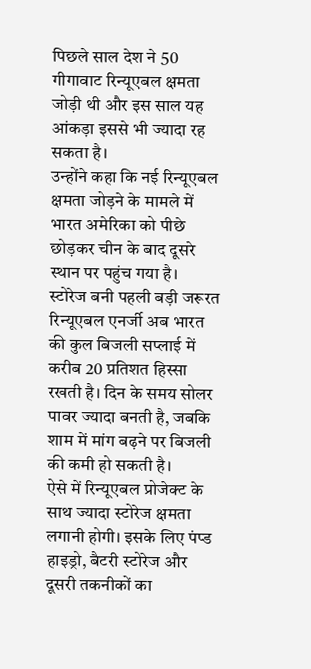पिछले साल देश ने 50 गीगावाट रिन्यूएबल क्षमता जोड़ी थी और इस साल यह आंकड़ा इससे भी ज्यादा रह सकता है।
उन्होंने कहा कि नई रिन्यूएबल क्षमता जोड़ने के मामले में भारत अमेरिका को पीछे छोड़कर चीन के बाद दूसरे स्थान पर पहुंच गया है।
स्टोरेज बनी पहली बड़ी जरूरत
रिन्यूएबल एनर्जी अब भारत की कुल बिजली सप्लाई में करीब 20 प्रतिशत हिस्सा रखती है। दिन के समय सोलर पावर ज्यादा बनती है, जबकि शाम में मांग बढ़ने पर बिजली की कमी हो सकती है।
ऐसे में रिन्यूएबल प्रोजेक्ट के साथ ज्यादा स्टोरेज क्षमता लगानी होगी। इसके लिए पंप्ड हाइड्रो, बैटरी स्टोरेज और दूसरी तकनीकों का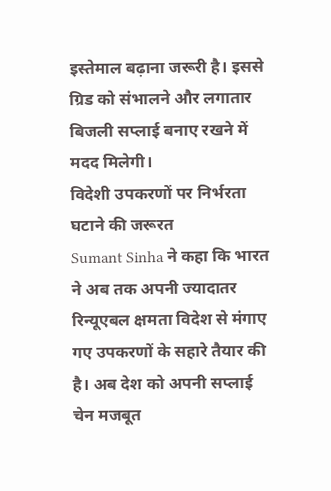इस्तेमाल बढ़ाना जरूरी है। इससे ग्रिड को संभालने और लगातार बिजली सप्लाई बनाए रखने में मदद मिलेगी।
विदेशी उपकरणों पर निर्भरता घटाने की जरूरत
Sumant Sinha ने कहा कि भारत ने अब तक अपनी ज्यादातर रिन्यूएबल क्षमता विदेश से मंगाए गए उपकरणों के सहारे तैयार की है। अब देश को अपनी सप्लाई चेन मजबूत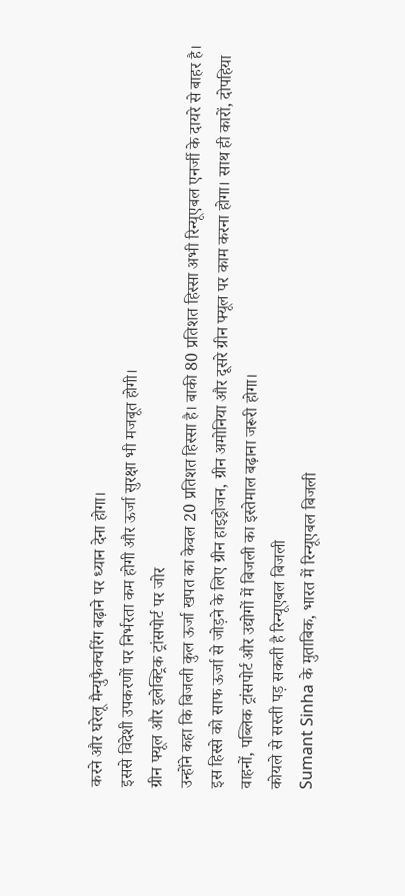करने और घरेलू मैन्युफैक्चरिंग बढ़ाने पर ध्यान देना होगा।
इससे विदेशी उपकरणों पर निर्भरता कम होगी और ऊर्जा सुरक्षा भी मजबूत होगी।
ग्रीन फ्यूल और इलेक्ट्रिक ट्रांसपोर्ट पर जोर
उन्होंने कहा कि बिजली कुल ऊर्जा खपत का केवल 20 प्रतिशत हिस्सा है। बाकी 80 प्रतिशत हिस्सा अभी रिन्यूएबल एनर्जी के दायरे से बाहर है।
इस हिस्से को साफ ऊर्जा से जोड़ने के लिए ग्रीन हाइड्रोजन, ग्रीन अमोनिया और दूसरे ग्रीन फ्यूल पर काम करना होगा। साथ ही कारों, दोपहिया वाहनों, पब्लिक ट्रांसपोर्ट और उद्योगों में बिजली का इस्तेमाल बढ़ाना जरूरी होगा।
कोयले से सस्ती पड़ सकती है रिन्यूएबल बिजली
Sumant Sinha के मुताबिक, भारत में रिन्यूएबल बिजली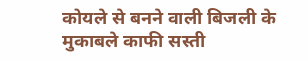कोयले से बनने वाली बिजली के मुकाबले काफी सस्ती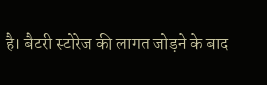है। बैटरी स्टोरेज की लागत जोड़ने के बाद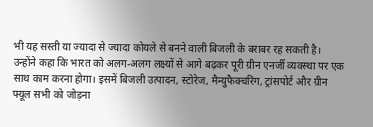भी यह सस्ती या ज्यादा से ज्यादा कोयले से बनने वाली बिजली के बराबर रह सकती है।
उन्होंने कहा कि भारत को अलग-अलग लक्ष्यों से आगे बढ़कर पूरी ग्रीन एनर्जी व्यवस्था पर एक साथ काम करना होगा। इसमें बिजली उत्पादन, स्टोरेज, मैन्युफैक्चरिंग, ट्रांसपोर्ट और ग्रीन फ्यूल सभी को जोड़ना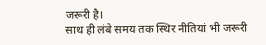जरूरी है।
साथ ही लंबे समय तक स्थिर नीतियां भी जरूरी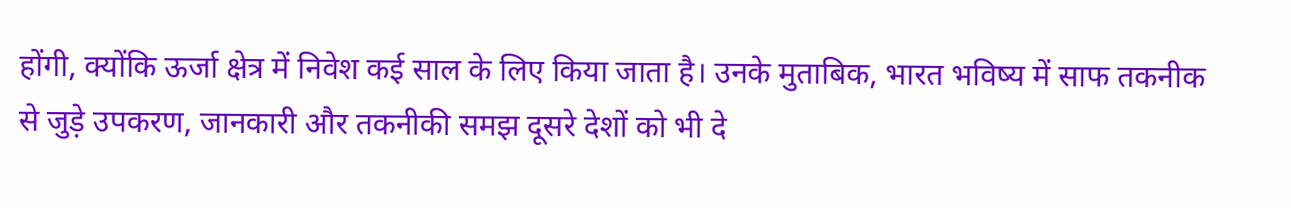होंगी, क्योंकि ऊर्जा क्षेत्र में निवेश कई साल के लिए किया जाता है। उनके मुताबिक, भारत भविष्य में साफ तकनीक से जुड़े उपकरण, जानकारी और तकनीकी समझ दूसरे देशों को भी दे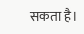सकता है।